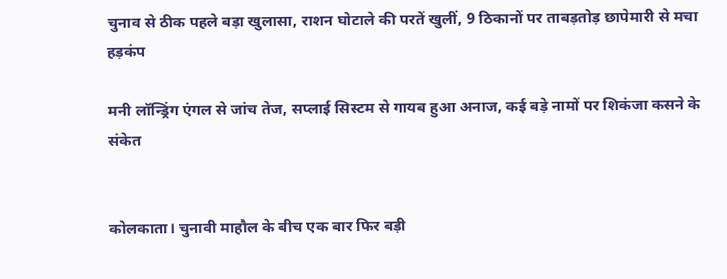चुनाव से ठीक पहले बड़ा खुलासा, राशन घोटाले की परतें खुलीं, 9 ठिकानों पर ताबड़तोड़ छापेमारी से मचा हड़कंप

मनी लॉन्ड्रिंग एंगल से जांच तेज, सप्लाई सिस्टम से गायब हुआ अनाज, कई बड़े नामों पर शिकंजा कसने के संकेत


कोलकाता। चुनावी माहौल के बीच एक बार फिर बड़ी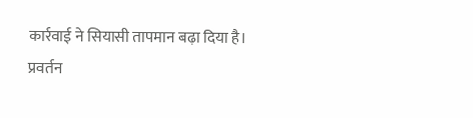कार्रवाई ने सियासी तापमान बढ़ा दिया है। प्रवर्तन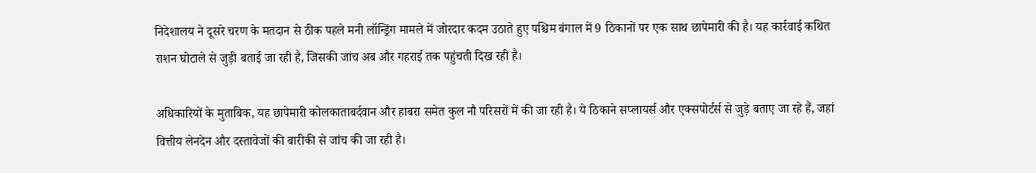निदेशालय ने दूसरे चरण के मतदान से ठीक पहले मनी लॉन्ड्रिंग मामले में जोरदार कदम उठाते हुए पश्चिम बंगाल में 9 ठिकानों पर एक साथ छापेमारी की है। यह कार्रवाई कथित राशन घोटाले से जुड़ी बताई जा रही है, जिसकी जांच अब और गहराई तक पहुंचती दिख रही है।

अधिकारियों के मुताबिक, यह छापेमारी कोलकाताबर्दवान और हाबरा समेत कुल नौ परिसरों में की जा रही है। ये ठिकाने सप्लायर्स और एक्सपोर्टर्स से जुड़े बताए जा रहे हैं, जहां वित्तीय लेनदेन और दस्तावेजों की बारीकी से जांच की जा रही है।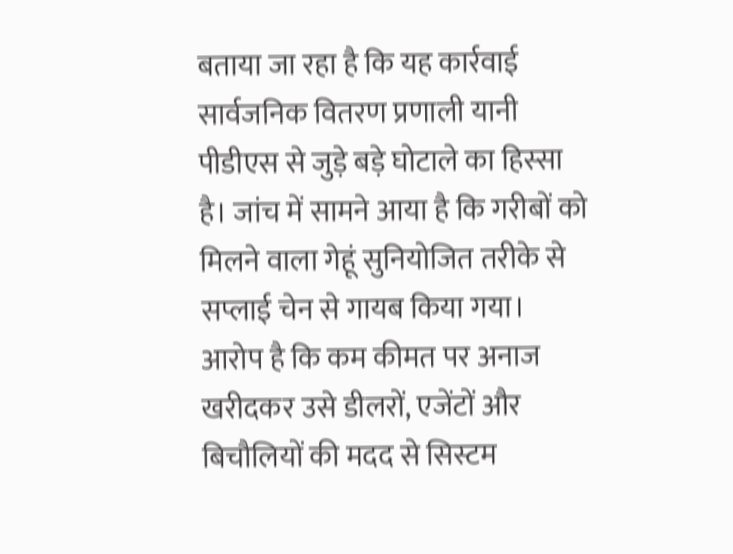बताया जा रहा है कि यह कार्रवाई सार्वजनिक वितरण प्रणाली यानी पीडीएस से जुड़े बड़े घोटाले का हिस्सा है। जांच में सामने आया है कि गरीबों को मिलने वाला गेहूं सुनियोजित तरीके से सप्लाई चेन से गायब किया गया। आरोप है कि कम कीमत पर अनाज खरीदकर उसे डीलरों, एजेंटों और बिचौलियों की मदद से सिस्टम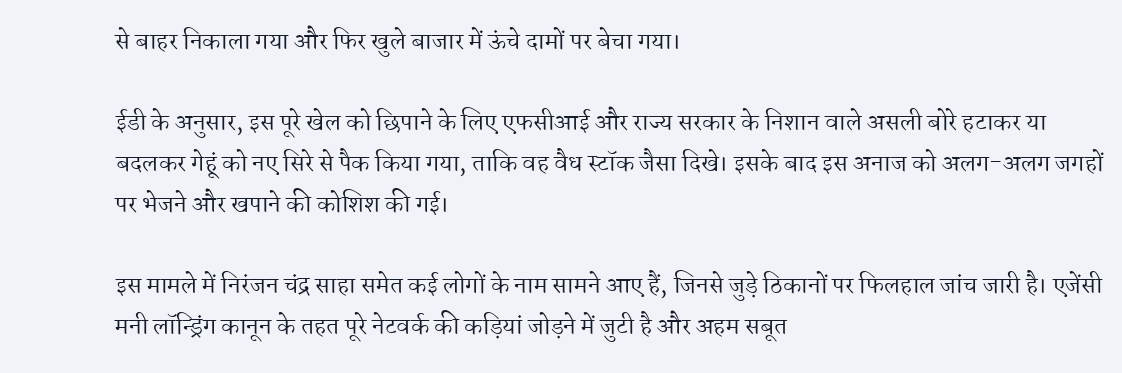से बाहर निकाला गया और फिर खुले बाजार में ऊंचे दामों पर बेचा गया।

ईडी के अनुसार, इस पूरे खेल को छिपाने के लिए एफसीआई और राज्य सरकार के निशान वाले असली बोरे हटाकर या बदलकर गेहूं को नए सिरे से पैक किया गया, ताकि वह वैध स्टॉक जैसा दिखे। इसके बाद इस अनाज को अलग-अलग जगहों पर भेजने और खपाने की कोशिश की गई।

इस मामले में निरंजन चंद्र साहा समेत कई लोगों के नाम सामने आए हैं, जिनसे जुड़े ठिकानों पर फिलहाल जांच जारी है। एजेंसी मनी लॉन्ड्रिंग कानून के तहत पूरे नेटवर्क की कड़ियां जोड़ने में जुटी है और अहम सबूत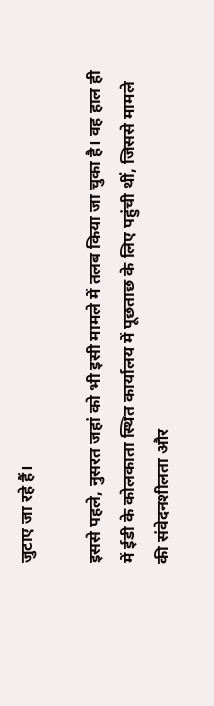जुटाए जा रहे हैं।

इससे पहले, नुसरत जहां को भी इसी मामले में तलब किया जा चुका है। वह हाल ही में ईडी के कोलकाता स्थित कार्यालय में पूछताछ के लिए पहुंची थीं, जिससे मामले की संवेदनशीलता और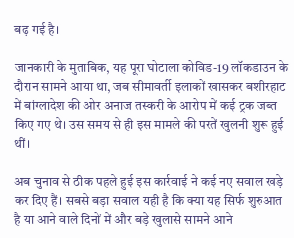बढ़ गई है।

जानकारी के मुताबिक, यह पूरा घोटाला कोविड-19 लॉकडाउन के दौरान सामने आया था, जब सीमावर्ती इलाकों खासकर बशीरहाट में बांग्लादेश की ओर अनाज तस्करी के आरोप में कई ट्रक जब्त किए गए थे। उस समय से ही इस मामले की परतें खुलनी शुरू हुई थीं।

अब चुनाव से ठीक पहले हुई इस कार्रवाई ने कई नए सवाल खड़े कर दिए हैं। सबसे बड़ा सवाल यही है कि क्या यह सिर्फ शुरुआत है या आने वाले दिनों में और बड़े खुलासे सामने आने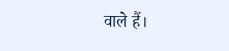वाले हैं।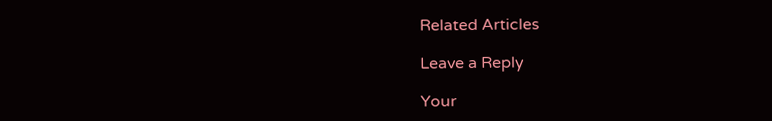Related Articles

Leave a Reply

Your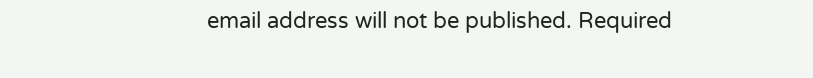email address will not be published. Required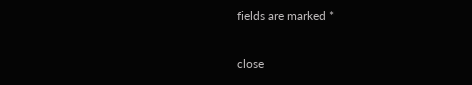fields are marked *

close